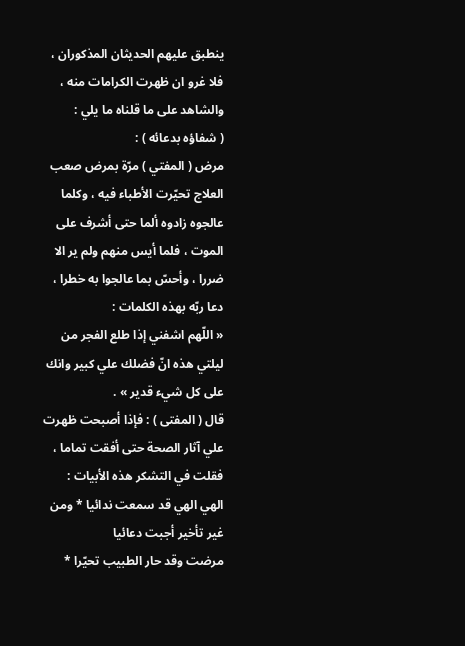ينطبق عليهم الحديثان المذكوران ، فلا غرو ان ظهرت الكرامات منه ، والشاهد على ما قلناه ما يلي :
( شفاؤه بدعائه ) :
مرض ( المفتي ) مرّة بمرض صعب العلاج تحيّرت الأطباء فيه ، وكلما عالجوه زادوه ألما حتى أشرف على الموت ، فلما أيس منهم ولم ير الا ضررا ، وأحسّ بما عالجوا به خطرا ، دعا ربّه بهذه الكلمات :
« اللّهم اشفني إذا طلع الفجر من ليلتي هذه انّ فضلك علي كبير وانك على كل شيء قدير » .
قال ( المفتى ) : فإذا أصبحت ظهرت علي آثار الصحة حتى أفقت تماما ، فقلت في التشكر هذه الأبيات :
الهي الهي قد سمعت ندائيا * ومن غير تأخير أجبت دعائيا
مرضت وقد حار الطبيب تحيّرا *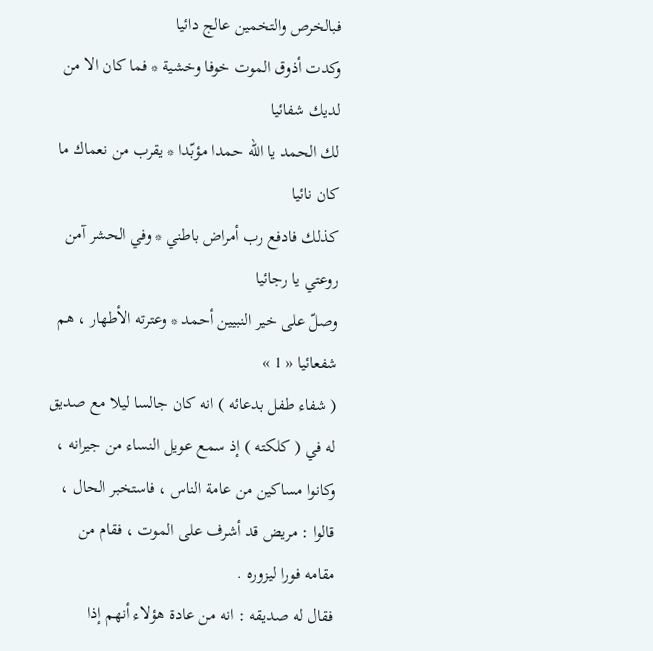فبالخرص والتخمين عالج دائيا
وكدت أذوق الموت خوفا وخشية * فما كان الا من لديك شفائيا
لك الحمد يا اللّه حمدا مؤبّدا * يقرب من نعماك ما كان نائيا
كذلك فادفع رب أمراض باطني * وفي الحشر آمن روعتي يا رجائيا
وصلّ على خير النبيين أحمد * وعترته الأطهار ، هم شفعائيا « 1 »
( شفاء طفل بدعائه ) انه كان جالسا ليلا مع صديق له في ( كلكته ) إذ سمع عويل النساء من جيرانه ، وكانوا مساكين من عامة الناس ، فاستخبر الحال ، قالوا : مريض قد أشرف على الموت ، فقام من مقامه فورا ليزوره .
فقال له صديقه : انه من عادة هؤلاء أنهم إذا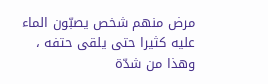مرض منهم شخص يصبّون الماء عليه كثيرا حتى يلقى حتفه ، وهذا من شدّة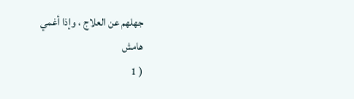جهلهم عن العلاج ، وإذا أغمي
هامش
( 1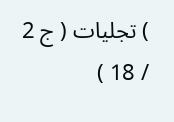) تجليات ( ج 2 / 18 )